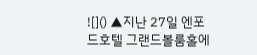![]() ▲지난 27일 엔포드호텔 그랜드볼룸홀에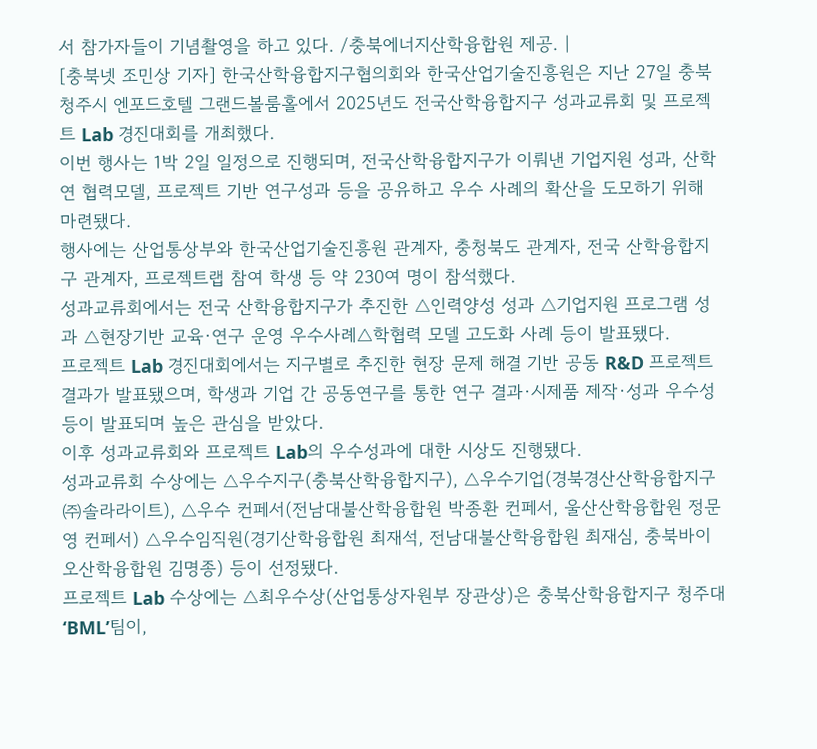서 참가자들이 기념촬영을 하고 있다. /충북에너지산학융합원 제공. |
[충북넷 조민상 기자] 한국산학융합지구협의회와 한국산업기술진흥원은 지난 27일 충북 청주시 엔포드호텔 그랜드볼룸홀에서 2025년도 전국산학융합지구 성과교류회 및 프로젝트 Lab 경진대회를 개최했다.
이번 행사는 1박 2일 일정으로 진행되며, 전국산학융합지구가 이뤄낸 기업지원 성과, 산학연 협력모델, 프로젝트 기반 연구성과 등을 공유하고 우수 사례의 확산을 도모하기 위해 마련됐다.
행사에는 산업통상부와 한국산업기술진흥원 관계자, 충청북도 관계자, 전국 산학융합지구 관계자, 프로젝트랩 참여 학생 등 약 230여 명이 참석했다.
성과교류회에서는 전국 산학융합지구가 추진한 △인력양성 성과 △기업지원 프로그램 성과 △현장기반 교육·연구 운영 우수사례△학협력 모델 고도화 사례 등이 발표됐다.
프로젝트 Lab 경진대회에서는 지구별로 추진한 현장 문제 해결 기반 공동 R&D 프로젝트 결과가 발표됐으며, 학생과 기업 간 공동연구를 통한 연구 결과·시제품 제작·성과 우수성 등이 발표되며 높은 관심을 받았다.
이후 성과교류회와 프로젝트 Lab의 우수성과에 대한 시상도 진행됐다.
성과교류회 수상에는 △우수지구(충북산학융합지구), △우수기업(경북경산산학융합지구 ㈜솔라라이트), △우수 컨페서(전남대불산학융합원 박종환 컨페서, 울산산학융합원 정문영 컨페서) △우수임직원(경기산학융합원 최재석, 전남대불산학융합원 최재심, 충북바이오산학융합원 김명종) 등이 선정됐다.
프로젝트 Lab 수상에는 △최우수상(산업통상자원부 장관상)은 충북산학융합지구 청주대 ‘BML’팀이,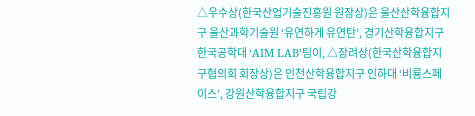△우수상(한국산업기술진흥원 원장상)은 울산산학융합지구 울산과학기술원 ‘유연하게 유연탄’, 경기산학융합지구 한국공학대 ‘AIM LAB’팀이, △장려상(한국산학융합지구협의회 회장상)은 인천산학융합지구 인하대 ‘비룡스페이스’, 강원산학융합지구 국립강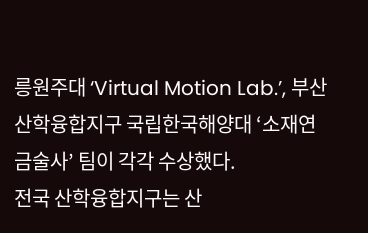릉원주대 ‘Virtual Motion Lab.’, 부산산학융합지구 국립한국해양대 ‘소재연금술사’ 팀이 각각 수상했다.
전국 산학융합지구는 산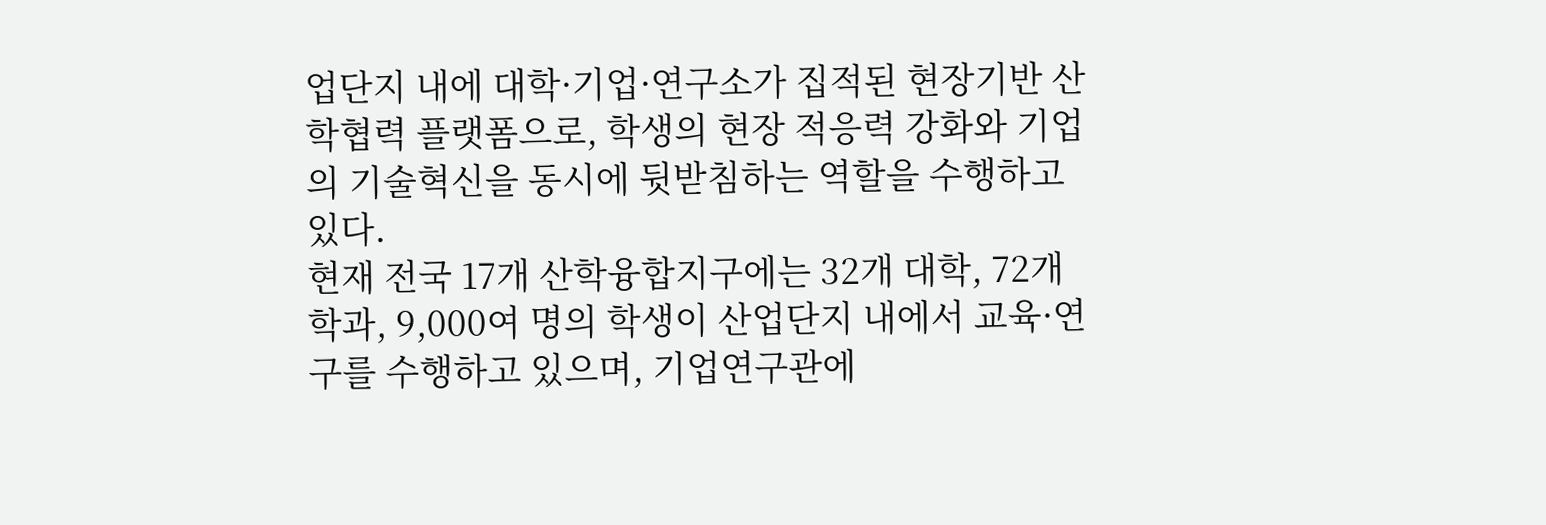업단지 내에 대학·기업·연구소가 집적된 현장기반 산학협력 플랫폼으로, 학생의 현장 적응력 강화와 기업의 기술혁신을 동시에 뒷받침하는 역할을 수행하고 있다.
현재 전국 17개 산학융합지구에는 32개 대학, 72개 학과, 9,000여 명의 학생이 산업단지 내에서 교육·연구를 수행하고 있으며, 기업연구관에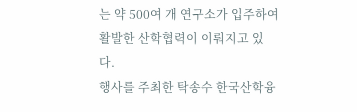는 약 500여 개 연구소가 입주하여 활발한 산학협력이 이뤄지고 있다.
행사를 주최한 탁송수 한국산학융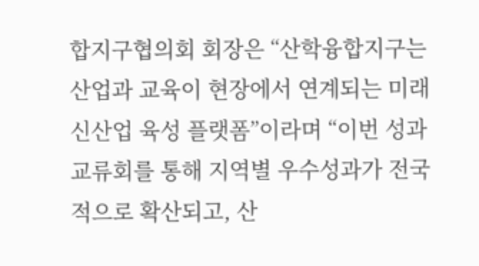합지구협의회 회장은 “산학융합지구는 산업과 교육이 현장에서 연계되는 미래 신산업 육성 플랫폼”이라며 “이번 성과교류회를 통해 지역별 우수성과가 전국적으로 확산되고, 산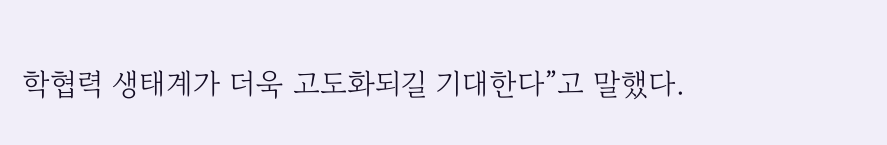학협력 생태계가 더욱 고도화되길 기대한다”고 말했다.